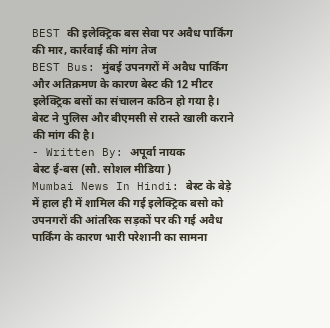BEST की इलेक्ट्रिक बस सेवा पर अवैध पार्किंग की मार, कार्रवाई की मांग तेज
BEST Bus: मुंबई उपनगरों में अवैध पार्किंग और अतिक्रमण के कारण बेस्ट की 12 मीटर इलेक्ट्रिक बसों का संचालन कठिन हो गया है। बेस्ट ने पुलिस और बीएमसी से रास्ते खाली कराने की मांग की है।
- Written By: अपूर्वा नायक
बेस्ट ई-बस (सौ. सोशल मीडिया )
Mumbai News In Hindi: बेस्ट के बेड़े में हाल ही में शामिल की गई इलेक्ट्रिक बसो को उपनगरों की आंतरिक सड़कों पर की गई अवैध पार्किंग के कारण भारी परेशानी का सामना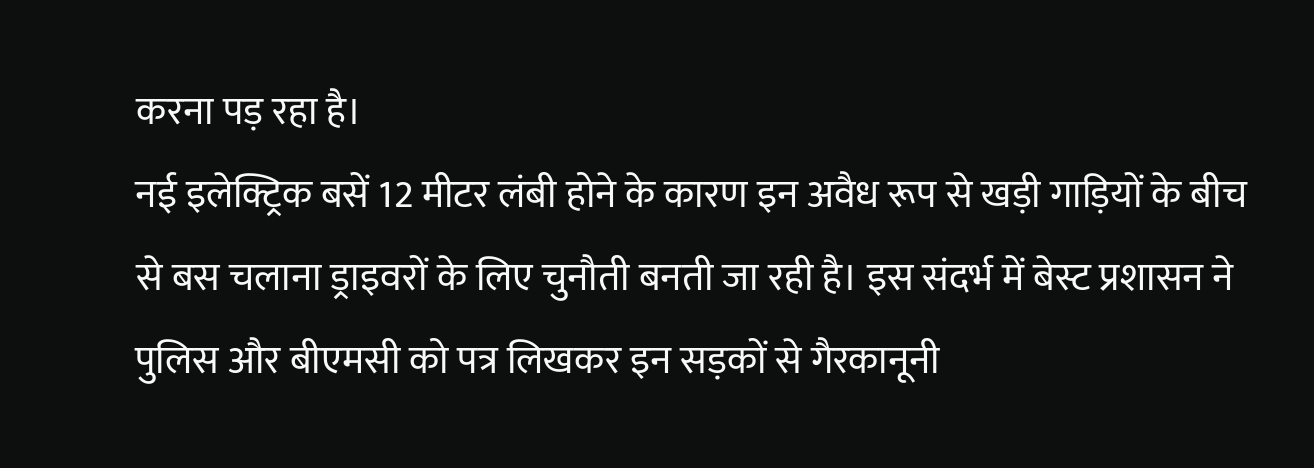करना पड़ रहा है।
नई इलेक्ट्रिक बसें 12 मीटर लंबी होने के कारण इन अवैध रूप से खड़ी गाड़ियों के बीच से बस चलाना ड्राइवरों के लिए चुनौती बनती जा रही है। इस संदर्भ में बेस्ट प्रशासन ने पुलिस और बीएमसी को पत्र लिखकर इन सड़कों से गैरकानूनी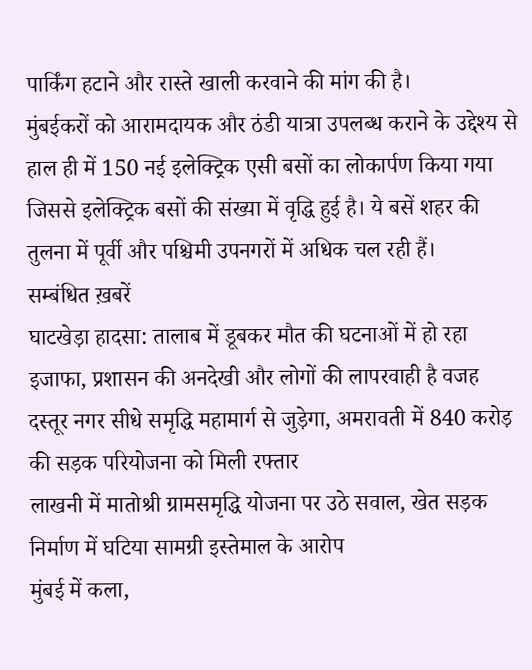पार्किंग हटाने और रास्ते खाली करवाने की मांग की है।
मुंबईकरों को आरामदायक और ठंडी यात्रा उपलब्ध कराने के उद्देश्य से हाल ही में 150 नई इलेक्ट्रिक एसी बसों का लोकार्पण किया गया जिससे इलेक्ट्रिक बसों की संख्या में वृद्धि हुई है। ये बसें शहर की तुलना में पूर्वी और पश्चिमी उपनगरों में अधिक चल रही हैं।
सम्बंधित ख़बरें
घाटखेड़ा हादसा: तालाब में डूबकर मौत की घटनाओं में हो रहा इजाफा, प्रशासन की अनदेखी और लोगों की लापरवाही है वजह
दस्तूर नगर सीधे समृद्धि महामार्ग से जुड़ेगा, अमरावती में 840 करोड़ की सड़क परियोजना को मिली रफ्तार
लाखनी में मातोश्री ग्रामसमृद्धि योजना पर उठे सवाल, खेत सड़क निर्माण में घटिया सामग्री इस्तेमाल के आरोप
मुंबई में कला,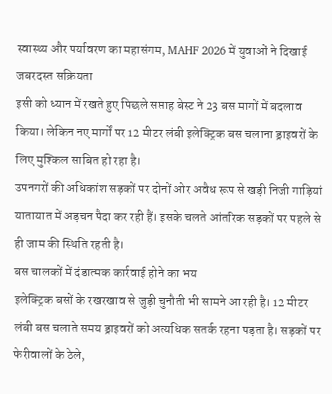स्वास्थ्य और पर्यावरण का महासंगम, MAHF 2026 में युवाओं ने दिखाई जबरदस्त सक्रियता
इसी को ध्यान में रखते हुए पिछले सप्ताह बेस्ट ने 23 बस मागों में बदलाव किया। लेकिन नए मार्गों पर 12 मीटर लंबी इलेक्ट्रिक बस चलाना ड्राइवरों के लिए मुश्किल साबित हो रहा है।
उपनगरों की अधिकांश सड़कों पर दोनों ओर अवैध रूप से खड़ी निजी गाड़ियां यातायात में अड़चन पैदा कर रही हैं। इसके चलते आंतरिक सड़कों पर पहले से ही जाम की स्थिति रहती है।
बस चालकों में दंडात्मक कार्रवाई होने का भय
इलेक्ट्रिक बसों के रखरखाव से जुड़ी चुनौती भी सामने आ रही है। 12 मीटर लंबी बस चलाते समय ड्राइवरों को अत्यधिक सतर्क रहना पड़ता है। सड़कों पर फेरीवालों के ठेले,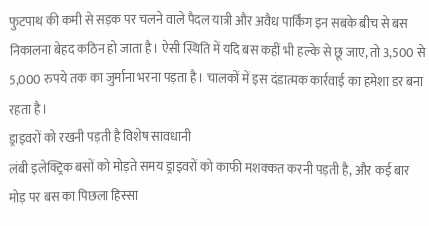फुटपाथ की कमी से सड़क पर चलने वाले पैदल यात्री और अवैध पार्किंग इन सबके बीच से बस निकालना बेहद कठिन हो जाता है। ऐसी स्थिति में यदि बस कहीं भी हल्के से छू जाए, तो 3,500 से 5,000 रुपये तक का जुर्माना भरना पड़ता है। चालकों में इस दंडात्मक कार्रवाई का हमेशा डर बना रहता है।
ड्राइवरों को रखनी पड़ती है विशेष सावधानी
लंबी इलेक्ट्रिक बसों को मोड़ते समय ड्राइवरों को काफी मशक्कत करनी पड़ती है, और कई बार मोड़ पर बस का पिछला हिस्सा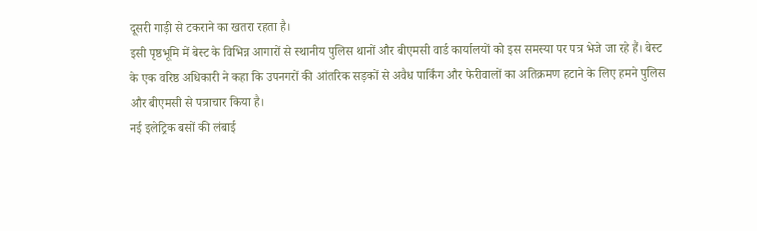दूसरी गाड़ी से टकराने का खतरा रहता है।
इसी पृष्ठभूमि में बेस्ट के विभिन्न आगारों से स्थानीय पुलिस थानों और बीएमसी वार्ड कार्यालयों को इस समस्या पर पत्र भेजे जा रहे हैं। बेस्ट के एक वरिष्ठ अधिकारी ने कहा कि उपनगरों की आंतरिक सड़कों से अवैध पार्किंग और फेरीवालों का अतिक्रमण हटाने के लिए हमने पुलिस और बीएमसी से पत्राचार किया है।
नई इलेट्रिक बसों की लंबाई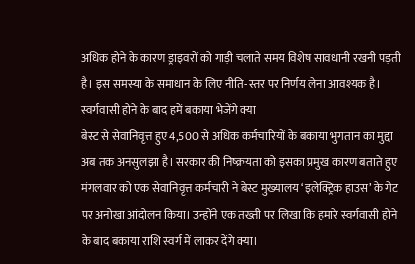अधिक होने के कारण ड्राइवरों को गाड़ी चलाते समय विशेष सावधानी रखनी पड़ती है। इस समस्या के समाधान के लिए नीति-स्तर पर निर्णय लेना आवश्यक है।
स्वर्गवासी होने के बाद हमें बकाया भेजेंगे क्या
बेस्ट से सेवानिवृत्त हुए 4,500 से अधिक कर्मचारियों के बकाया भुगतान का मुद्दा अब तक अनसुलझा है। सरकार की निष्क्रयता को इसका प्रमुख कारण बताते हुए मंगलवार को एक सेवानिवृत्त कर्मचारी ने बेस्ट मुख्यालय ‘इलेक्ट्रिक हाउस’ के गेट पर अनोखा आंदोलन किया। उन्होंने एक तख्ती पर लिखा कि हमारे स्वर्गवासी होने के बाद बकाया राशि स्वर्ग में लाकर देंगे क्या।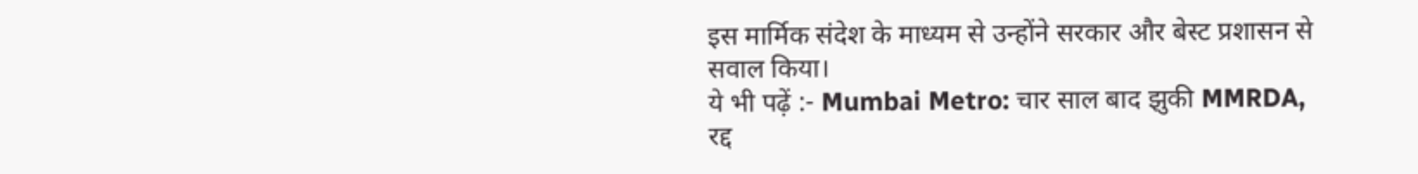इस मार्मिक संदेश के माध्यम से उन्होंने सरकार और बेस्ट प्रशासन से सवाल किया।
ये भी पढ़ें :- Mumbai Metro: चार साल बाद झुकी MMRDA, रद्द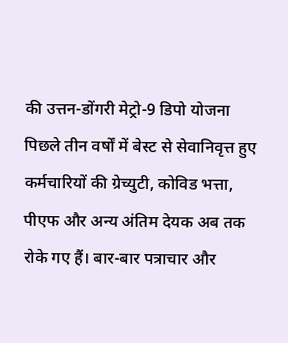की उत्तन-डोंगरी मेट्रो-9 डिपो योजना
पिछले तीन वर्षों में बेस्ट से सेवानिवृत्त हुए कर्मचारियों की ग्रेच्युटी, कोविड भत्ता, पीएफ और अन्य अंतिम देयक अब तक रोके गए हैं। बार-बार पत्राचार और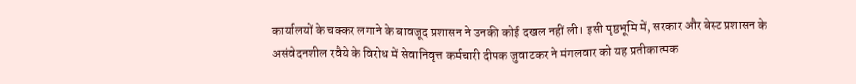कार्यालयों के चक्कर लगाने के बावजूद प्रशासन ने उनकी कोई दखल नहीं ली। इसी पृष्ठभूमि में, सरकार और बेस्ट प्रशासन के असंवेदनशील रवैये के विरोध में सेवानिवृत्त कर्मचारी दीपक जुवाटकर ने मंगलवार को यह प्रतीकात्मक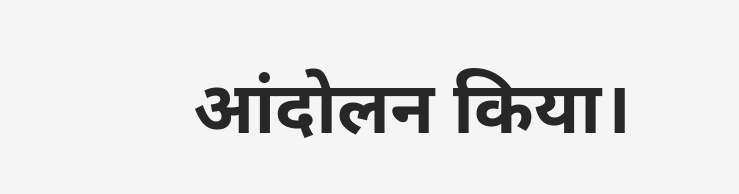आंदोलन किया।